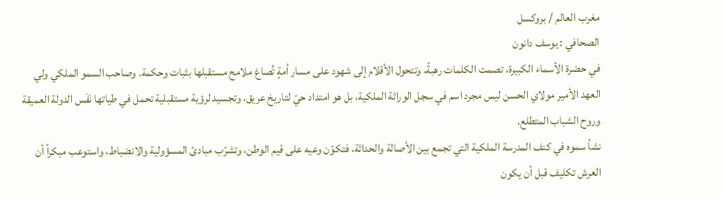مغرب العالم / بروكسل
الصحافي : يوسف دانون
في حضرة الأسماء الكبيرة، تصمت الكلمات رهبةً، وتتحول الأقلام إلى شهود على مسار أمةٍ تُصاغ ملامح مستقبلها بثبات وحكمة. وصاحب السمو الملكي ولي العهد الأمير مولاي الحسن ليس مجرد اسم في سجل الوراثة الملكية، بل هو امتداد حيّ لتاريخ عريق، وتجسيد لرؤية مستقبلية تحمل في طياتها نَفَس الدولة العميقة وروح الشباب المتطلع.
نشأ سموه في كنف المدرسة الملكية التي تجمع بين الأصالة والحداثة، فتكوّن وعيه على قيم الوطن، وتشرّب مبادئ المسؤولية والانضباط، واستوعب مبكراً أن العرش تكليف قبل أن يكون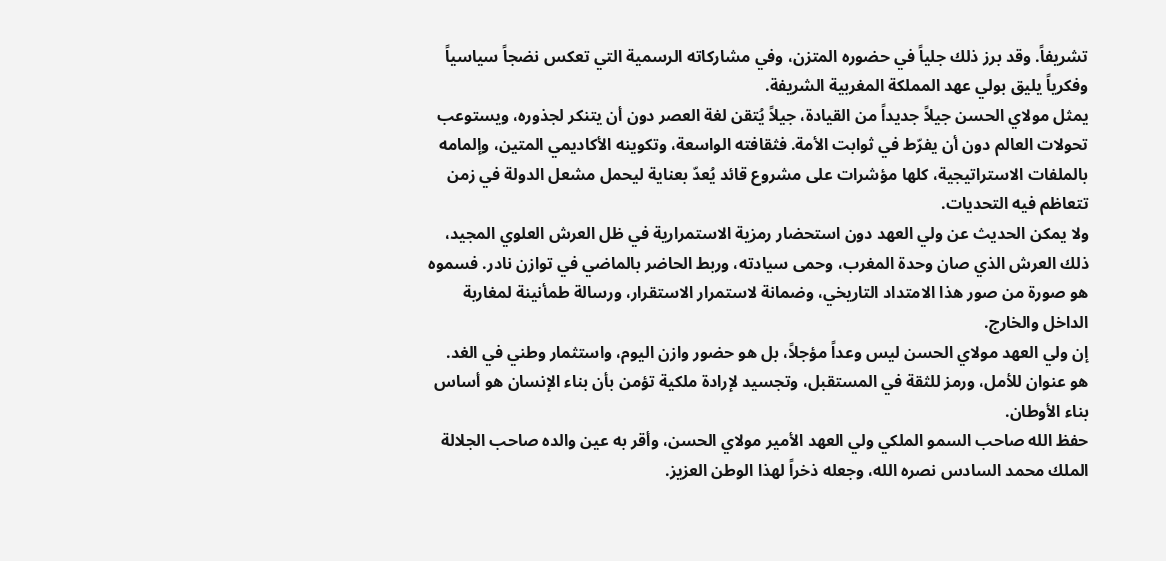تشريفاً. وقد برز ذلك جلياً في حضوره المتزن، وفي مشاركاته الرسمية التي تعكس نضجاً سياسياً وفكرياً يليق بولي عهد المملكة المغربية الشريفة.
يمثل مولاي الحسن جيلاً جديداً من القيادة، جيلاً يُتقن لغة العصر دون أن يتنكر لجذوره، ويستوعب تحولات العالم دون أن يفرّط في ثوابت الأمة. فثقافته الواسعة، وتكوينه الأكاديمي المتين، وإلمامه بالملفات الاستراتيجية، كلها مؤشرات على مشروع قائد يُعدّ بعناية ليحمل مشعل الدولة في زمن تتعاظم فيه التحديات.
ولا يمكن الحديث عن ولي العهد دون استحضار رمزية الاستمرارية في ظل العرش العلوي المجيد، ذلك العرش الذي صان وحدة المغرب، وحمى سيادته، وربط الحاضر بالماضي في توازن نادر. فسموه هو صورة من صور هذا الامتداد التاريخي، وضمانة لاستمرار الاستقرار، ورسالة طمأنينة لمغاربة الداخل والخارج.
إن ولي العهد مولاي الحسن ليس وعداً مؤجلاً، بل هو حضور وازن اليوم، واستثمار وطني في الغد. هو عنوان للأمل، ورمز للثقة في المستقبل، وتجسيد لإرادة ملكية تؤمن بأن بناء الإنسان هو أساس بناء الأوطان.
حفظ الله صاحب السمو الملكي ولي العهد الأمير مولاي الحسن، وأقر به عين والده صاحب الجلالة الملك محمد السادس نصره الله، وجعله ذخراً لهذا الوطن العزيز.